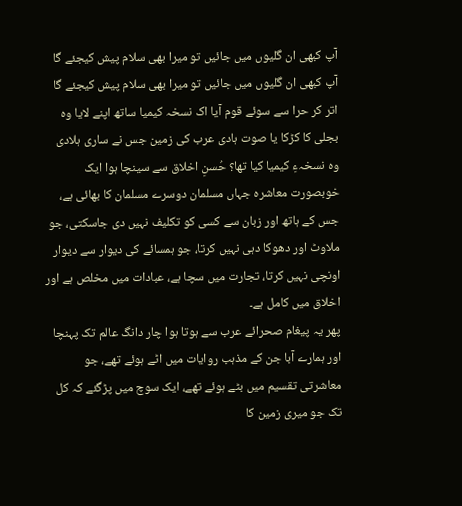آپ کبھی ان گلیوں میں جائیں تو میرا بھی سلام پیش کیجئے گا
آپ کبھی ان گلیوں میں جائیں تو میرا بھی سلام پیش کیجئے گا
اتر کر حرا سے سوئے قوم آیا اک نسخہ کیمیا ساتھ اپنے لایا وہ بجلی کا کڑکا یا صوت ہادی عرب کی زمین جس نے ساری ہلادی
وہ نسخہءِ کیمیا کیا تھا؟ حُسنِ اخلاق سے سینچا ہوا ایک خوبصورت معاشرہ جہاں مسلمان دوسرے مسلمان کا بھائی ہے، جس کے ہاتھ اور زبان سے کسی کو تکلیف نہیں دی جاسکتی، جو ملاوٹ اور دھوکا دہی نہیں کرتا، جو ہمسائے کی دیوار سے دیوار اونچی نہیں کرتا، تجارت میں سچا ہے، عبادات میں مخلص ہے اور اخلاق میں کامل ہے۔
پھر یہ پیغام صحرائے عرب سے ہوتا ہوا چار دانگ عالم تک پہنچا اور ہمارے آبا جن کے مذہب روایات میں اٹے ہوئے تھے، جو معاشرتی تقسیم میں بٹے ہوئے تھے، ایک سوچ میں پڑگئے کہ کل تک جو میری زمین کا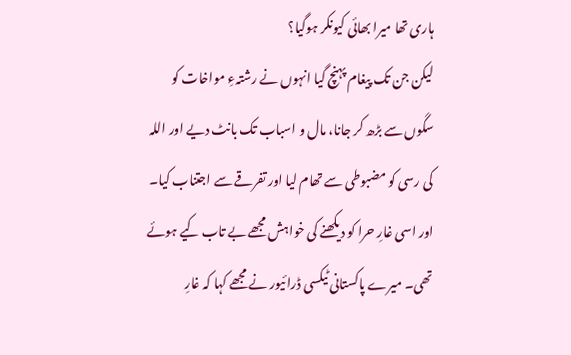ہاری تھا میرا بھائی کیونکر ہوگیا؟
لیکن جن تک پیغام پہنچ گیا انہوں نے رشتہءِ مواخات کو سگوں سے بڑھ کر جانا، مال و اسباب تک بانٹ دیے اور اللہ کی رسی کو مضبوطی سے تھام لیا اور تفرقے سے اجتناب کیا۔
اور اسی غارِ حرا کو دیکھنے کی خواہش مجھے بے تاب کیے ہوئے تھی۔ میرے پاکستانی ٹیکسی ڈرائیور نے مجھے کہا کہ غارِ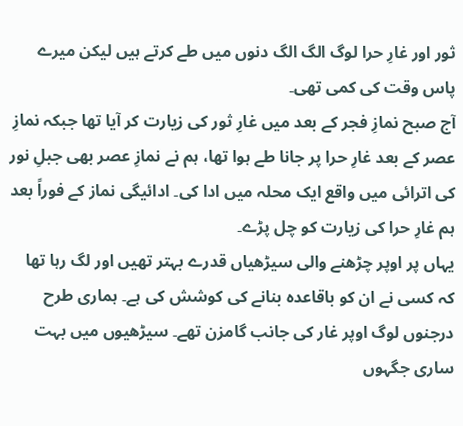ثور اور غارِ حرا لوگ الگ الگ دنوں میں طے کرتے ہیں لیکن میرے پاس وقت کی کمی تھی۔
آج صبح نمازِ فجر کے بعد میں غارِ ثور کی زیارت کر آیا تھا جبکہ نمازِ عصر کے بعد غارِ حرا پر جانا طے ہوا تھا، ہم نے نمازِ عصر بھی جبلِ نور کی اترائی میں واقع ایک محلہ میں ادا کی۔ ادائیگی نماز کے فوراً بعد ہم غارِ حرا کی زیارت کو چل پڑے۔
یہاں پر اوپر چڑھنے والی سیڑھیاں قدرے بہتر تھیں اور لگ رہا تھا کہ کسی نے ان کو باقاعدہ بنانے کی کوشش کی ہے۔ ہماری طرح درجنوں لوگ اوپر غار کی جانب گامزن تھے۔ سیڑھیوں میں بہت ساری جگہوں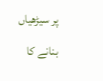پر سیڑھیاں بنانے کا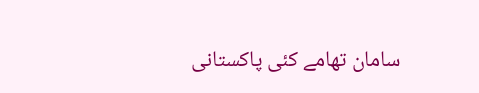سامان تھامے کئی پاکستانی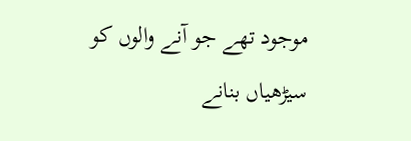موجود تھے جو آنے والوں کو سیڑھیاں بنانے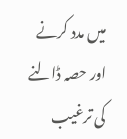میں مدد کرنے اور حصہ ڈالنے کی ترغیب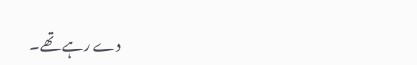دے رہے تھے۔